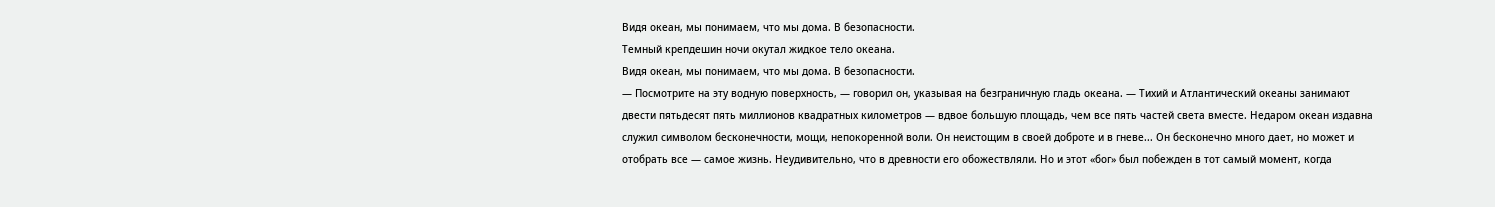Видя океан, мы понимаем, что мы дома. В безопасности.
Темный крепдешин ночи окутал жидкое тело океана.
Видя океан, мы понимаем, что мы дома. В безопасности.
— Посмотрите на эту водную поверхность, — говорил он, указывая на безграничную гладь океана. — Тихий и Атлантический океаны занимают двести пятьдесят пять миллионов квадратных километров — вдвое большую площадь, чем все пять частей света вместе. Недаром океан издавна служил символом бесконечности, мощи, непокоренной воли. Он неистощим в своей доброте и в гневе... Он бесконечно много дает, но может и отобрать все — самое жизнь. Неудивительно, что в древности его обожествляли. Но и этот «бог» был побежден в тот самый момент, когда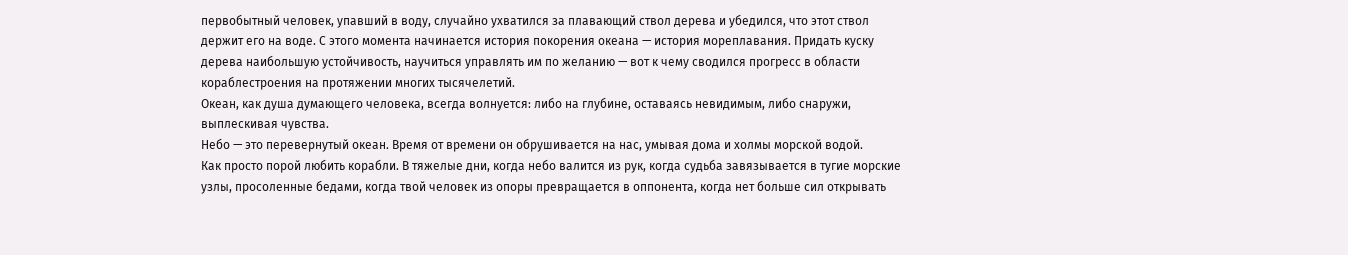первобытный человек, упавший в воду, случайно ухватился за плавающий ствол дерева и убедился, что этот ствол держит его на воде. С этого момента начинается история покорения океана — история мореплавания. Придать куску дерева наибольшую устойчивость, научиться управлять им по желанию — вот к чему сводился прогресс в области кораблестроения на протяжении многих тысячелетий.
Океан, как душа думающего человека, всегда волнуется: либо на глубине, оставаясь невидимым, либо снаружи, выплескивая чувства.
Небо — это перевернутый океан. Время от времени он обрушивается на нас, умывая дома и холмы морской водой.
Как просто порой любить корабли. В тяжелые дни, когда небо валится из рук, когда судьба завязывается в тугие морские узлы, просоленные бедами, когда твой человек из опоры превращается в оппонента, когда нет больше сил открывать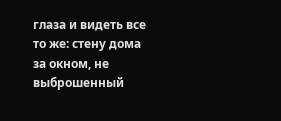глаза и видеть все то же: стену дома за окном, не выброшенный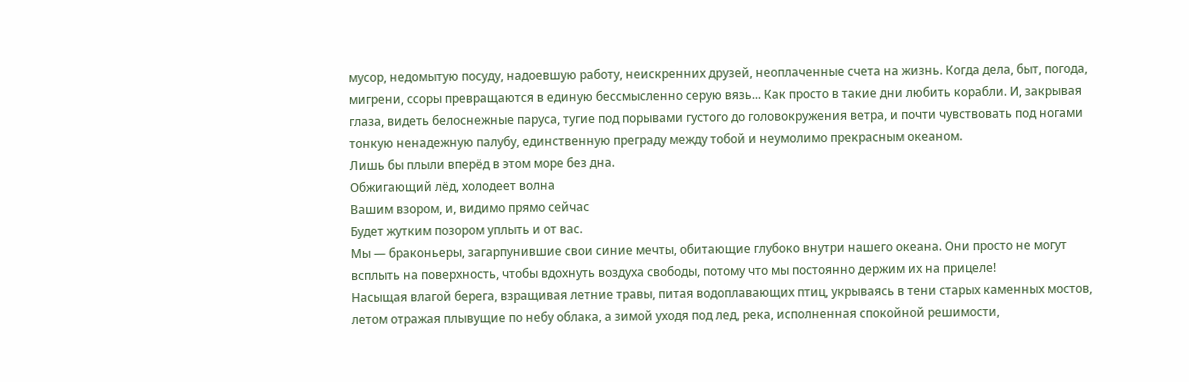мусор, недомытую посуду, надоевшую работу, неискренних друзей, неоплаченные счета на жизнь. Когда дела, быт, погода, мигрени, ссоры превращаются в единую бессмысленно серую вязь... Как просто в такие дни любить корабли. И, закрывая глаза, видеть белоснежные паруса, тугие под порывами густого до головокружения ветра, и почти чувствовать под ногами тонкую ненадежную палубу, единственную преграду между тобой и неумолимо прекрасным океаном.
Лишь бы плыли вперёд в этом море без дна.
Обжигающий лёд, холодеет волна
Вашим взором, и, видимо прямо сейчас
Будет жутким позором уплыть и от вас.
Мы — браконьеры, загарпунившие свои синие мечты, обитающие глубоко внутри нашего океана. Они просто не могут всплыть на поверхность, чтобы вдохнуть воздуха свободы, потому что мы постоянно держим их на прицеле!
Насыщая влагой берега, взращивая летние травы, питая водоплавающих птиц, укрываясь в тени старых каменных мостов, летом отражая плывущие по небу облака, а зимой уходя под лед, река, исполненная спокойной решимости,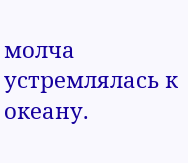молча устремлялась к океану.